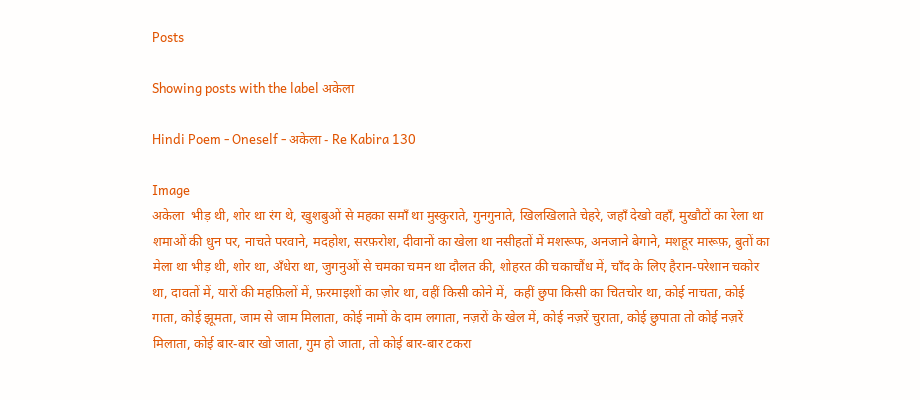Posts

Showing posts with the label अकेला

Hindi Poem - Oneself - अकेला - Re Kabira 130

Image
अकेला  भीड़ थी, शोर था रंग थे, खुशबुओं से महका समाँ था मुस्कुराते, गुनगुनाते, खिलखिलाते चेहरे, जहाँ देखो वहाँ, मुखौटों का रेला था शमाओं की धुन पर, नाचते परवाने, मदहोश, सरफ़रोश, दीवानों का खेला था नसीहतों में मशरूफ, अनजाने बेगाने, मशहूर मारूफ़, बुतों का मेला था भीड़ थी, शोर था, अँधेरा था, जुगनुओं से चमका चमन था दौलत की, शोहरत की चकाचौंध में, चाँद के लिए हैरान-परेशान चकोर था, दावतों में, यारों की महफ़िलों में, फ़रमाइशों का ज़ोर था, वहीं किसी कोने में,  कहीं छुपा किसी का चितचोर था, कोई नाचता, कोई गाता, कोई झूमता, जाम से जाम मिलाता, कोई नामों के दाम लगाता, नज़रों के खेल में, कोई नज़रें चुराता, कोई छुपाता तो कोई नज़रें मिलाता, कोई बार-बार खो जाता, गुम हो जाता, तो कोई बार-बार टकरा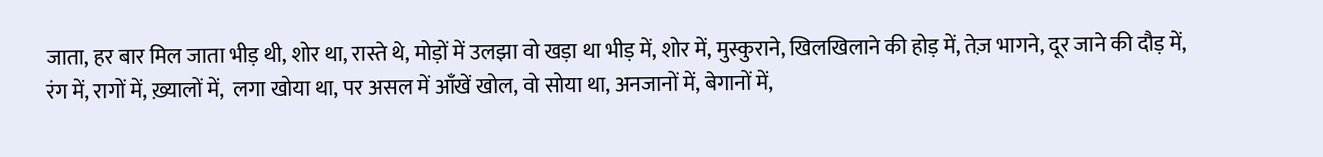जाता, हर बार मिल जाता भीड़ थी, शोर था, रास्ते थे, मोड़ों में उलझा वो खड़ा था भीड़ में, शोर में, मुस्कुराने, खिलखिलाने की होड़ में, तेज़ भागने, दूर जाने की दौड़ में, रंग में, रागों में, ख़्यालों में,  लगा खोया था, पर असल में आँखें खोल, वो सोया था, अनजानों में, बेगानों में,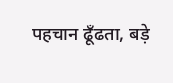पहचान ढूँढता, बड़े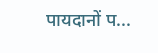पायदानों प...